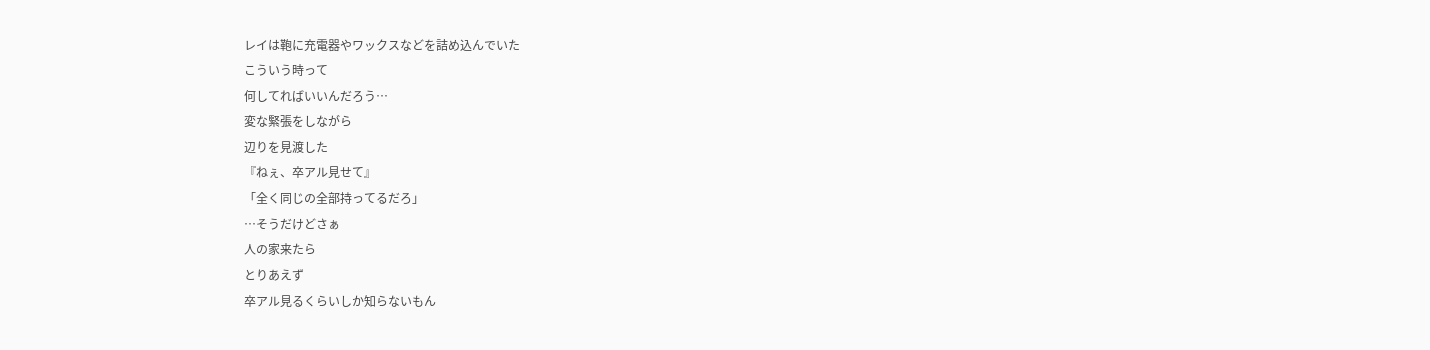レイは鞄に充電器やワックスなどを詰め込んでいた
こういう時って
何してればいいんだろう…
変な緊張をしながら
辺りを見渡した
『ねぇ、卒アル見せて』
「全く同じの全部持ってるだろ」
…そうだけどさぁ
人の家来たら
とりあえず
卒アル見るくらいしか知らないもん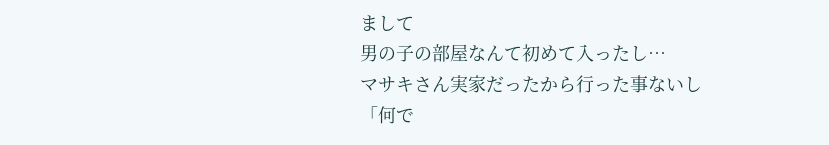まして
男の子の部屋なんて初めて入ったし…
マサキさん実家だったから行った事ないし
「何で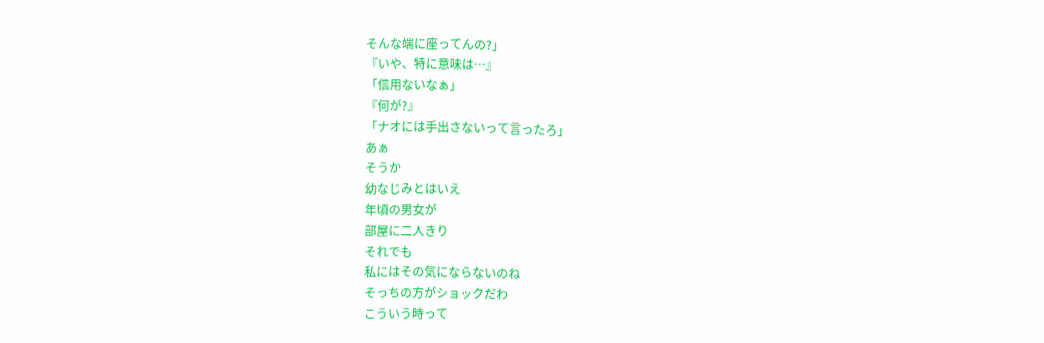そんな端に座ってんの?」
『いや、特に意味は…』
「信用ないなぁ」
『何が?』
「ナオには手出さないって言ったろ」
あぁ
そうか
幼なじみとはいえ
年頃の男女が
部屋に二人きり
それでも
私にはその気にならないのね
そっちの方がショックだわ
こういう時って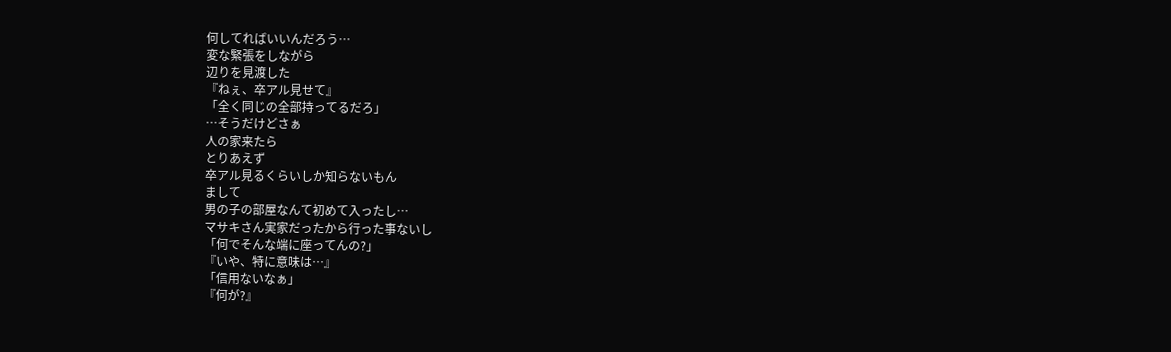何してればいいんだろう…
変な緊張をしながら
辺りを見渡した
『ねぇ、卒アル見せて』
「全く同じの全部持ってるだろ」
…そうだけどさぁ
人の家来たら
とりあえず
卒アル見るくらいしか知らないもん
まして
男の子の部屋なんて初めて入ったし…
マサキさん実家だったから行った事ないし
「何でそんな端に座ってんの?」
『いや、特に意味は…』
「信用ないなぁ」
『何が?』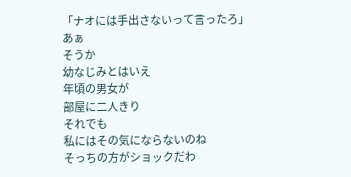「ナオには手出さないって言ったろ」
あぁ
そうか
幼なじみとはいえ
年頃の男女が
部屋に二人きり
それでも
私にはその気にならないのね
そっちの方がショックだわ